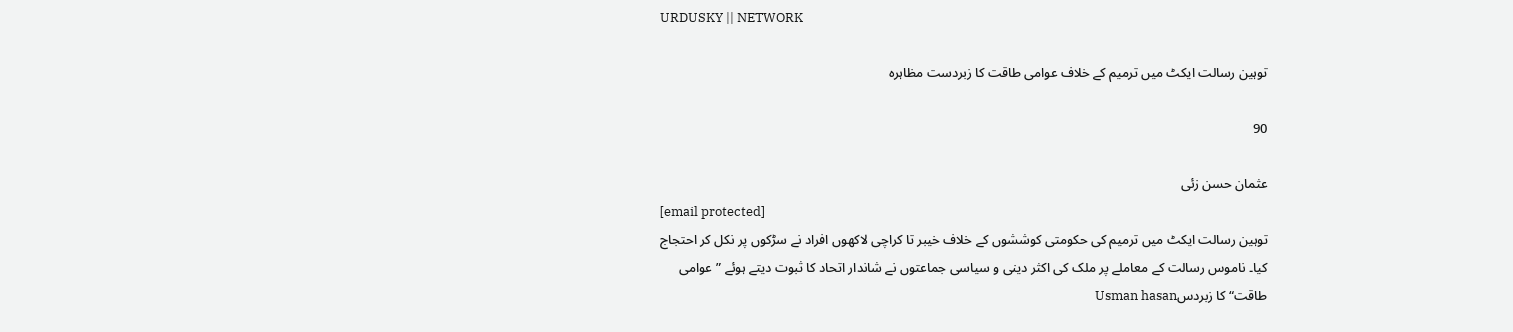URDUSKY || NETWORK

توہین رسالت ایکٹ میں ترمیم کے خلاف عوامی طاقت کا زبردست مظاہرہ

90

عثمان حسن زئی
[email protected]
توہین رسالت ایکٹ میں ترمیم کی حکومتی کوششوں کے خلاف خیبر تا کراچی لاکھوں افراد نے سڑکوں پر نکل کر احتجاج کیا۔ ناموس رسالت کے معاملے پر ملک کی اکثر دینی و سیاسی جماعتوں نے شاندار اتحاد کا ثبوت دیتے ہوئے ”عوامی طاقت“ کا زبردسUsman hasan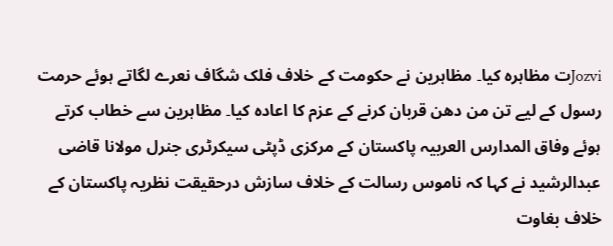Jozviت مظاہرہ کیا۔ مظاہرین نے حکومت کے خلاف فلک شگاف نعرے لگاتے ہوئے حرمت رسول کے لیے تن من دھن قربان کرنے کے عزم کا اعادہ کیا۔ مظاہرین سے خطاب کرتے ہوئے وفاق المدارس العربیہ پاکستان کے مرکزی ڈپٹی سیکرٹری جنرل مولانا قاضی عبدالرشید نے کہا کہ ناموس رسالت کے خلاف سازش درحقیقت نظریہ پاکستان کے خلاف بغاوت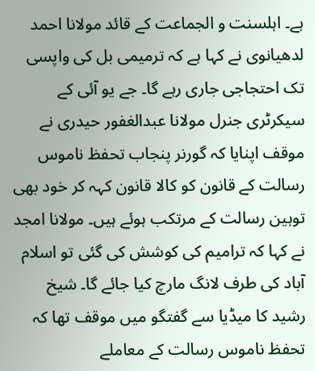ہے۔ اہلسنت و الجماعت کے قائد مولانا احمد لدھیانوی نے کہا ہے کہ ترمیمی بل کی واپسی تک احتجاجی جاری رہے گا۔ جے یو آئی کے سیکرٹری جنرل مولانا عبدالغفور حیدری نے موقف اپنایا کہ گورنر پنجاب تحفظ ناموس رسالت کے قانون کو کالا قانون کہہ کر خود بھی توہین رسالت کے مرتکب ہوئے ہیں۔ مولانا امجد نے کہا کہ ترامیم کی کوشش کی گئی تو اسلام آباد کی طرف لانگ مارچ کیا جائے گا۔ شیخ رشید کا میڈیا سے گفتگو میں موقف تھا کہ تحفظ ناموس رسالت کے معاملے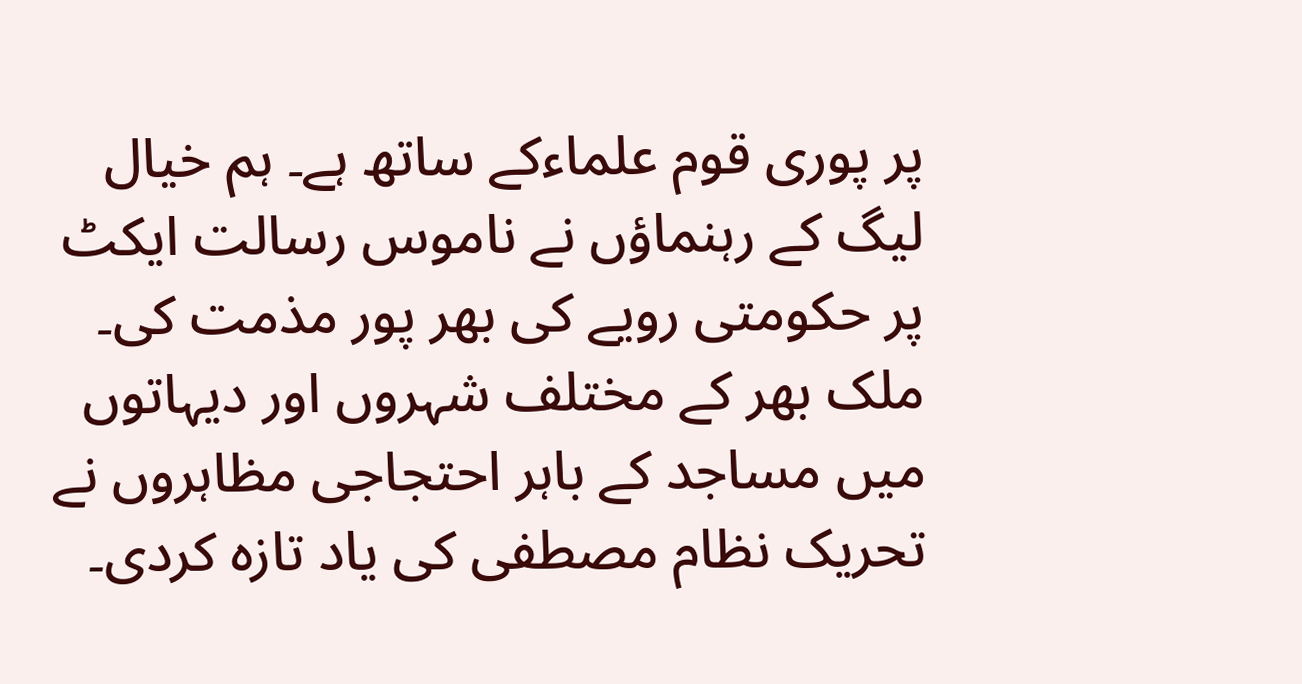پر پوری قوم علماءکے ساتھ ہے۔ ہم خیال لیگ کے رہنماؤں نے ناموس رسالت ایکٹ پر حکومتی رویے کی بھر پور مذمت کی۔
ملک بھر کے مختلف شہروں اور دیہاتوں میں مساجد کے باہر احتجاجی مظاہروں نے تحریک نظام مصطفی کی یاد تازہ کردی۔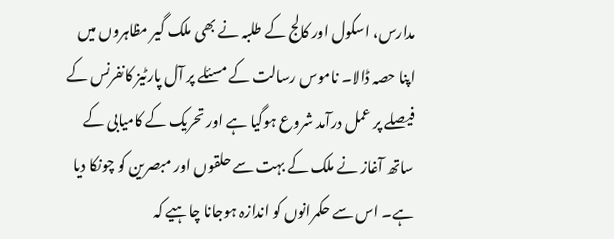مدارس، اسکول اور کالج کے طلبہ نے بھی ملک گیر مظاہروں میں اپنا حصہ ڈالا۔ ناموس رسالت کے مسئلے پر آل پارٹیز کانفرنس کے فیصلے پر عمل درآمد شروع ہوگیا ہے اور تحریک کے کامیابی کے ساتھ آغاز نے ملک کے بہت سے حلقوں اور مبصرین کو چونکا دیا ہے۔ اس سے حکمرانوں کو اندازہ ہوجانا چاہیے کہ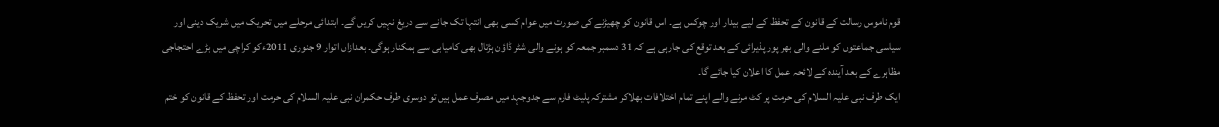قوم ناموس رسالت کے قانون کے تحفظ کے لیے بیدار اور چوکس ہے۔ اس قانون کو چھیڑنے کی صورت میں عوام کسی بھی انتہا تک جانے سے دریغ نہیں کریں گے۔ ابتدائی مرحلے میں تحریک میں شریک دینی اور سیاسی جماعتوں کو ملنے والی بھر پور پذیرائی کے بعد توقع کی جارہی ہے کہ 31 دسمبر جمعہ کو ہونے والی شٹر ڈاؤن ہڑتال بھی کامیابی سے ہمکنار ہوگی۔ بعدازاں اتوار 9 جنوری 2011ءکو کراچی میں بڑے احتجاجی مظاہرے کے بعد آیندہ کے لائحہ عمل کا اعلان کیا جائے گا۔
ایک طرف نبی علیہ السلام کی حرمت پر کٹ مرنے والے اپنے تمام اختلافات بھلاکر مشترکہ پلیٹ فارم سے جدوجہد میں مصرف عمل ہیں تو دوسری طرف حکمران نبی علیہ السلام کی حرمت اور تحفظ کے قانون کو ختم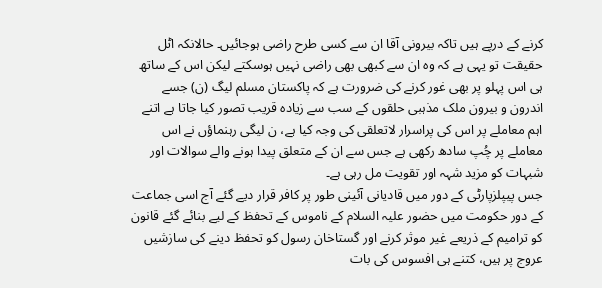کرنے کے درپے ہیں تاکہ بیرونی آقا ان سے کسی طرح راضی ہوجائیں۔ حالانکہ اٹل حقیقت تو یہی ہے کہ وہ ان سے کبھی بھی راضی نہیں ہوسکتے لیکن اس کے ساتھ ہی اس پہلو پر بھی غور کرنے کی ضرورت ہے کہ پاکستان مسلم لیگ (ن) جسے اندرون و بیرون ملک مذہبی حلقوں کے سب سے زیادہ قریب تصور کیا جاتا ہے اتنے اہم معاملے پر اس کی پراسرار لاتعلقی کی وجہ کیا ہے، ن لیگی رہنماؤں نے اس معاملے پر چُپ سادھ رکھی ہے جس سے ان کے متعلق پیدا ہونے والے سوالات اور شبہات کو مزید شہہ اور تقویت مل رہی ہے۔
جس پیپلزپارٹی کے دور میں قادیانی آئینی طور پر کافر قرار دیے گئے آج اسی جماعت کے دور حکومت میں حضور علیہ السلام کے ناموس کے تحفظ کے لیے بنائے گئے قانون کو ترامیم کے ذریعے غیر موثر کرنے اور گستاخان رسول کو تحفظ دینے کی سازشیں عروج پر ہیں، کتنے ہی افسوس کی بات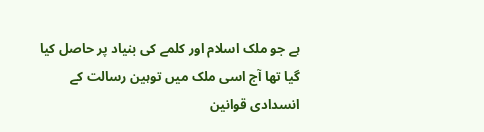ہے جو ملک اسلام اور کلمے کی بنیاد پر حاصل کیا گیا تھا آج اسی ملک میں توہین رسالت کے انسدادی قوانین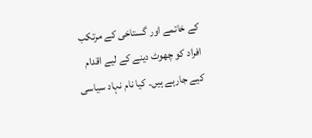کے خاتمے اور گستاخی کے مرتکب افراد کو چھوٹ دینے کے لیے اقدام کیے جارہے ہیں۔ کیا نام نہاد سیاسی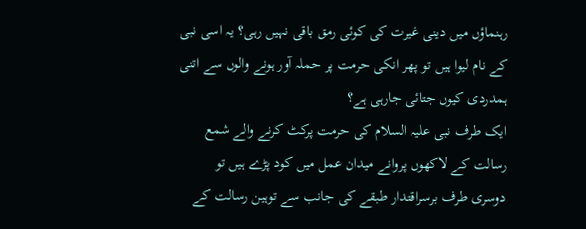رہنماؤں میں دینی غیرت کی کوئی رمق باقی نہیں رہی؟ یہ اسی نبی کے نام لیوا ہیں تو پھر انکی حرمت پر حملہ آور ہونے والوں سے اتنی ہمدردی کیوں جتائی جارہی ہے؟
ایک طرف نبی علیہ السلام کی حرمت پرکٹ کرنے والے شمع رسالت کے لاکھوں پروانے میدان عمل میں کود پڑے ہیں تو دوسری طرف برسراقتدار طبقے کی جانب سے توہین رسالت کے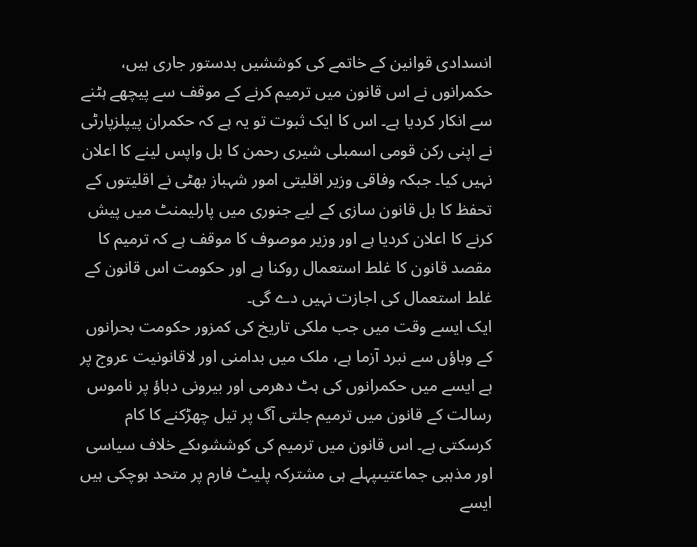انسدادی قوانین کے خاتمے کی کوششیں بدستور جاری ہیں، حکمرانوں نے اس قانون میں ترمیم کرنے کے موقف سے پیچھے ہٹنے سے انکار کردیا ہے۔ اس کا ایک ثبوت تو یہ ہے کہ حکمران پیپلزپارٹی نے اپنی رکن قومی اسمبلی شیری رحمن کا بل واپس لینے کا اعلان نہیں کیا۔ جبکہ وفاقی وزیر اقلیتی امور شہباز بھٹی نے اقلیتوں کے تحفظ کا بل قانون سازی کے لیے جنوری میں پارلیمنٹ میں پیش کرنے کا اعلان کردیا ہے اور وزیر موصوف کا موقف ہے کہ ترمیم کا مقصد قانون کا غلط استعمال روکنا ہے اور حکومت اس قانون کے غلط استعمال کی اجازت نہیں دے گی۔
ایک ایسے وقت میں جب ملکی تاریخ کی کمزور حکومت بحرانوں کے وباؤں سے نبرد آزما ہے، ملک میں بدامنی اور لاقانونیت عروج پر ہے ایسے میں حکمرانوں کی ہٹ دھرمی اور بیرونی دباؤ پر ناموس رسالت کے قانون میں ترمیم جلتی آگ پر تیل چھڑکنے کا کام کرسکتی ہے۔ اس قانون میں ترمیم کی کوششوںکے خلاف سیاسی اور مذہبی جماعتیںپہلے ہی مشترکہ پلیٹ فارم پر متحد ہوچکی ہیں ایسے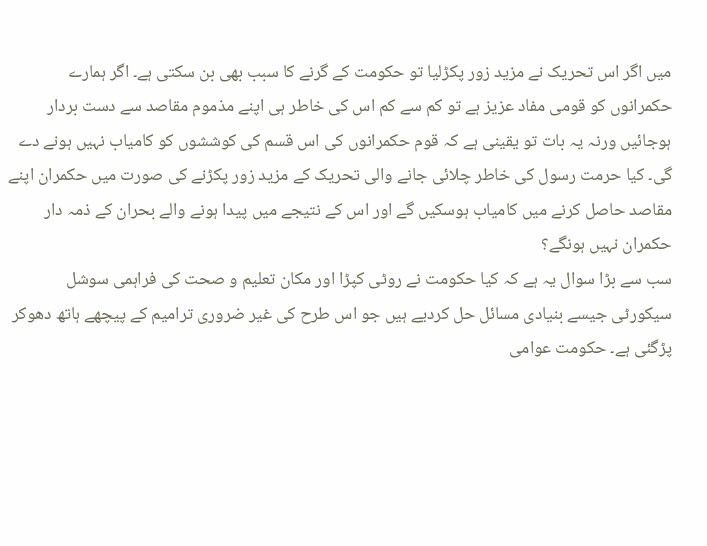میں اگر اس تحریک نے مزید زور پکڑلیا تو حکومت کے گرنے کا سبب بھی بن سکتی ہے۔ اگر ہمارے حکمرانوں کو قومی مفاد عزیز ہے تو کم سے کم اس کی خاطر ہی اپنے مذموم مقاصد سے دست بردار ہوجائیں ورنہ یہ بات تو یقینی ہے کہ قوم حکمرانوں کی اس قسم کی کوششوں کو کامیاب نہیں ہونے دے گی۔ کیا حرمت رسول کی خاطر چلائی جانے والی تحریک کے مزید زور پکڑنے کی صورت میں حکمران اپنے مقاصد حاصل کرنے میں کامیاب ہوسکیں گے اور اس کے نتیجے میں پیدا ہونے والے بحران کے ذمہ دار حکمران نہیں ہونگے؟
سب سے بڑا سوال یہ ہے کہ کیا حکومت نے روٹی کپڑا اور مکان تعلیم و صحت کی فراہمی سوشل سیکورٹی جیسے بنیادی مسائل حل کردیے ہیں جو اس طرح کی غیر ضروری ترامیم کے پیچھے ہاتھ دھوکر پڑگئی ہے۔ حکومت عوامی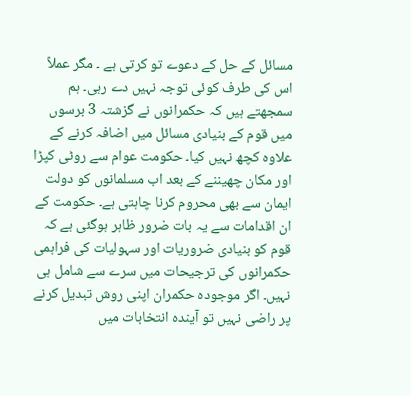مسائل کے حل کے دعوے تو کرتی ہے ۔ مگر عملاً اس کی طرف کوئی توجہ نہیں دے رہی۔ ہم سمجھتے ہیں کہ حکمرانوں نے گزشتہ 3 برسوں میں قوم کے بنیادی مسائل میں اضافہ کرنے کے علاوہ کچھ نہیں کیا۔ حکومت عوام سے روٹی کپڑا اور مکان چھیننے کے بعد اب مسلمانوں کو دولت ایمان سے بھی محروم کرنا چاہتی ہے۔ حکومت کے ان اقدامات سے یہ بات ضرور ظاہر ہوگئی ہے کہ قوم کو بنیادی ضروریات اور سہولیات کی فراہمی حکمرانوں کی ترجیحات میں سرے سے شامل ہی نہیں۔ اگر موجودہ حکمران اپنی روش تبدیل کرنے پر راضی نہیں تو آیندہ انتخابات میں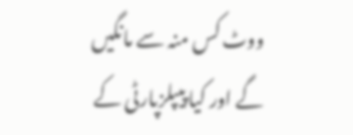ووٹ کس منہ سے مانگیں گے اور کیا پیپلزپارٹی کے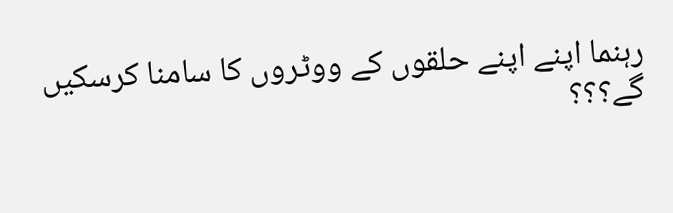رہنما اپنے اپنے حلقوں کے ووٹروں کا سامنا کرسکیں گے؟؟؟